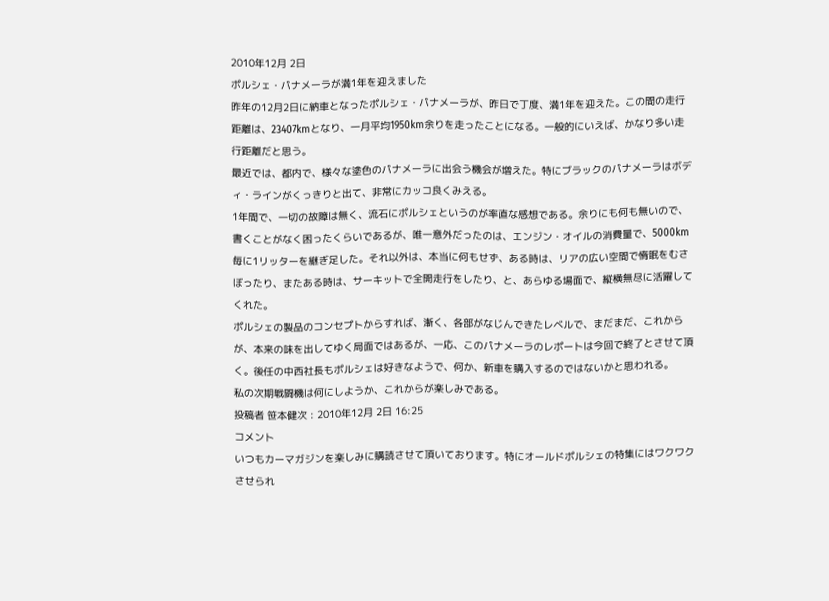2010年12月 2日
ポルシェ・パナメーラが満1年を迎えました
昨年の12月2日に納車となったポルシェ・パナメーラが、昨日で丁度、満1年を迎えた。この間の走行距離は、23407kmとなり、一月平均1950km余りを走ったことになる。一般的にいえば、かなり多い走行距離だと思う。
最近では、都内で、様々な塗色のパナメーラに出会う機会が増えた。特にブラックのパナメーラはボディ・ラインがくっきりと出て、非常にカッコ良くみえる。
1年間で、一切の故障は無く、流石にポルシェというのが率直な感想である。余りにも何も無いので、書くことがなく困ったくらいであるが、唯一意外だったのは、エンジン・オイルの消費量で、5000km毎に1リッターを継ぎ足した。それ以外は、本当に何もせず、ある時は、リアの広い空間で惰眠をむさぼったり、またある時は、サーキットで全開走行をしたり、と、あらゆる場面で、縦横無尽に活躍してくれた。
ポルシェの製品のコンセプトからすれば、漸く、各部がなじんできたレベルで、まだまだ、これからが、本来の味を出してゆく局面ではあるが、一応、このパナメーラのレポートは今回で終了とさせて頂く。後任の中西社長もポルシェは好きなようで、何か、新車を購入するのではないかと思われる。
私の次期戦闘機は何にしようか、これからが楽しみである。
投稿者 笹本健次 : 2010年12月 2日 16:25
コメント
いつもカーマガジンを楽しみに購読させて頂いております。特にオールドポルシェの特集にはワクワクさせられ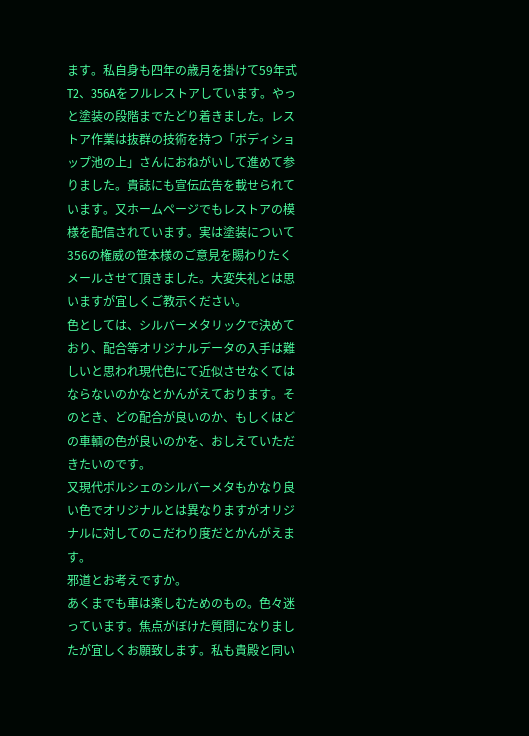ます。私自身も四年の歳月を掛けて59年式T2、356Aをフルレストアしています。やっと塗装の段階までたどり着きました。レストア作業は抜群の技術を持つ「ボディショップ池の上」さんにおねがいして進めて参りました。貴誌にも宣伝広告を載せられています。又ホームページでもレストアの模様を配信されています。実は塗装について356の権威の笹本様のご意見を賜わりたくメールさせて頂きました。大変失礼とは思いますが宜しくご教示ください。
色としては、シルバーメタリックで決めており、配合等オリジナルデータの入手は難しいと思われ現代色にて近似させなくてはならないのかなとかんがえております。そのとき、どの配合が良いのか、もしくはどの車輌の色が良いのかを、おしえていただきたいのです。
又現代ポルシェのシルバーメタもかなり良い色でオリジナルとは異なりますがオリジナルに対してのこだわり度だとかんがえます。
邪道とお考えですか。
あくまでも車は楽しむためのもの。色々迷っています。焦点がぼけた質問になりましたが宜しくお願致します。私も貴殿と同い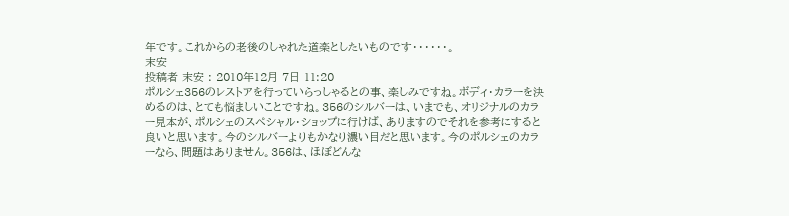年です。これからの老後のしゃれた道楽としたいものです・・・・・・。
末安
投稿者 末安 : 2010年12月 7日 11:20
ポルシェ356のレストアを行っていらっしゃるとの事、楽しみですね。ボディ・カラーを決めるのは、とても悩ましいことですね。356のシルバーは、いまでも、オリジナルのカラー見本が、ポルシェのスペシャル・ショップに行けば、ありますのでそれを参考にすると良いと思います。今のシルバーよりもかなり濃い目だと思います。今のポルシェのカラーなら、問題はありません。356は、ほぼどんな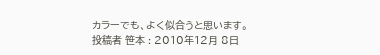カラーでも、よく似合うと思います。
投稿者 笹本 : 2010年12月 8日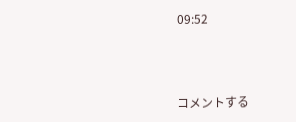09:52



コメントする